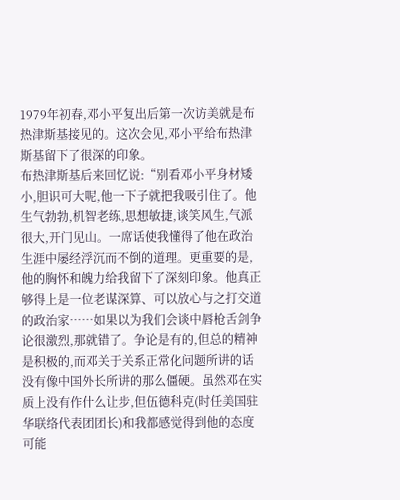1979年初春,邓小平复出后第一次访美就是布热津斯基接见的。这次会见,邓小平给布热津斯基留下了很深的印象。
布热津斯基后来回忆说:“别看邓小平身材矮小,胆识可大呢,他一下子就把我吸引住了。他生气勃勃,机智老练,思想敏捷,谈笑风生,气派很大,开门见山。一席话使我懂得了他在政治生涯中屡经浮沉而不倒的道理。更重要的是,他的胸怀和魄力给我留下了深刻印象。他真正够得上是一位老谋深算、可以放心与之打交道的政治家……如果以为我们会谈中唇枪舌剑争论很激烈,那就错了。争论是有的,但总的精神是积极的,而邓关于关系正常化问题所讲的话没有像中国外长所讲的那么僵硬。虽然邓在实质上没有作什么让步,但伍德科克(时任美国驻华联络代表团团长)和我都感觉得到他的态度可能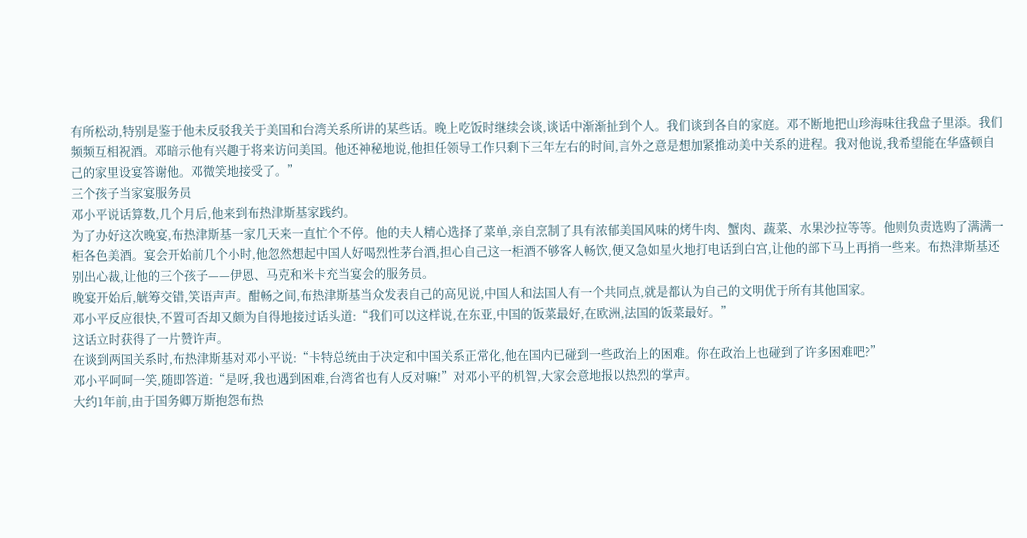有所松动,特别是鉴于他未反驳我关于美国和台湾关系所讲的某些话。晚上吃饭时继续会谈,谈话中渐渐扯到个人。我们谈到各自的家庭。邓不断地把山珍海味往我盘子里添。我们频频互相祝酒。邓暗示他有兴趣于将来访问美国。他还神秘地说,他担任领导工作只剩下三年左右的时间,言外之意是想加紧推动美中关系的进程。我对他说,我希望能在华盛顿自己的家里设宴答谢他。邓微笑地接受了。”
三个孩子当家宴服务员
邓小平说话算数,几个月后,他来到布热津斯基家践约。
为了办好这次晚宴,布热津斯基一家几天来一直忙个不停。他的夫人精心选择了菜单,亲自烹制了具有浓郁美国风味的烤牛肉、蟹肉、蔬菜、水果沙拉等等。他则负责选购了满满一柜各色美酒。宴会开始前几个小时,他忽然想起中国人好喝烈性茅台酒,担心自己这一柜酒不够客人畅饮,便又急如星火地打电话到白宫,让他的部下马上再捎一些来。布热津斯基还别出心裁,让他的三个孩子——伊恩、马克和米卡充当宴会的服务员。
晚宴开始后,觥筹交错,笑语声声。酣畅之间,布热津斯基当众发表自己的高见说,中国人和法国人有一个共同点,就是都认为自己的文明优于所有其他国家。
邓小平反应很快,不置可否却又颇为自得地接过话头道:“我们可以这样说,在东亚,中国的饭菜最好,在欧洲,法国的饭菜最好。”
这话立时获得了一片赞许声。
在谈到两国关系时,布热津斯基对邓小平说:“卡特总统由于决定和中国关系正常化,他在国内已碰到一些政治上的困难。你在政治上也碰到了许多困难吧?”
邓小平呵呵一笑,随即答道:“是呀,我也遇到困难,台湾省也有人反对嘛!”对邓小平的机智,大家会意地报以热烈的掌声。
大约1年前,由于国务卿万斯抱怨布热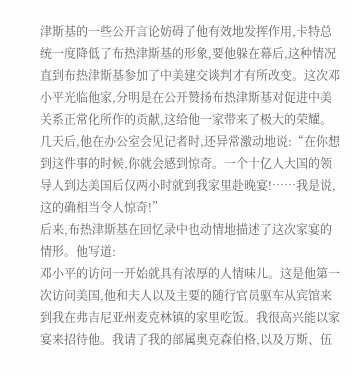津斯基的一些公开言论妨碍了他有效地发挥作用,卡特总统一度降低了布热津斯基的形象,要他躲在幕后,这种情况直到布热津斯基参加了中美建交谈判才有所改变。这次邓小平光临他家,分明是在公开赞扬布热津斯基对促进中美关系正常化所作的贡献,这给他一家带来了极大的荣耀。几天后,他在办公室会见记者时,还异常激动地说:“在你想到这件事的时候,你就会感到惊奇。一个十亿人大国的领导人到达美国后仅两小时就到我家里赴晚宴!……我是说,这的确相当令人惊奇!”
后来,布热津斯基在回忆录中也动情地描述了这次家宴的情形。他写道:
邓小平的访问一开始就具有浓厚的人情味儿。这是他第一次访问美国,他和夫人以及主要的随行官员驱车从宾馆来到我在弗吉尼亚州麦克林镇的家里吃饭。我很高兴能以家宴来招待他。我请了我的部属奥克森伯格,以及万斯、伍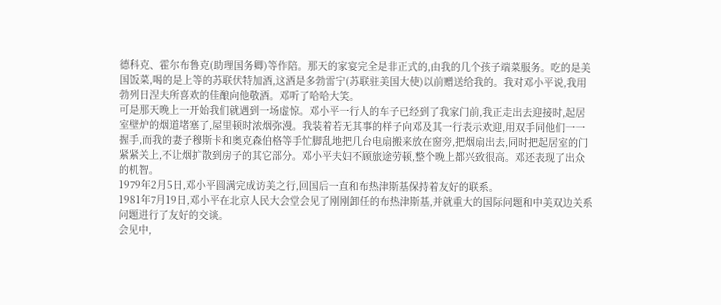德科克、霍尔布鲁克(助理国务卿)等作陪。那天的家宴完全是非正式的,由我的几个孩子端菜服务。吃的是美国饭菜,喝的是上等的苏联伏特加酒,这酒是多勃雷宁(苏联驻美国大使)以前赠送给我的。我对邓小平说,我用勃列日涅夫所喜欢的佳酿向他敬酒。邓听了哈哈大笑。
可是那天晚上一开始我们就遇到一场虚惊。邓小平一行人的车子已经到了我家门前,我正走出去迎接时,起居室壁炉的烟道堵塞了,屋里顿时浓烟弥漫。我装着若无其事的样子向邓及其一行表示欢迎,用双手同他们一一握手,而我的妻子穆斯卡和奥克森伯格等手忙脚乱地把几台电扇搬来放在窗旁,把烟扇出去,同时把起居室的门紧紧关上,不让烟扩散到房子的其它部分。邓小平夫妇不顾旅途劳顿,整个晚上都兴致很高。邓还表现了出众的机智。
1979年2月5日,邓小平圆满完成访美之行,回国后一直和布热津斯基保持着友好的联系。
1981年7月19日,邓小平在北京人民大会堂会见了刚刚卸任的布热津斯基,并就重大的国际问题和中美双边关系问题进行了友好的交谈。
会见中,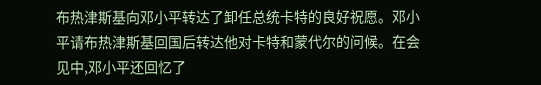布热津斯基向邓小平转达了卸任总统卡特的良好祝愿。邓小平请布热津斯基回国后转达他对卡特和蒙代尔的问候。在会见中,邓小平还回忆了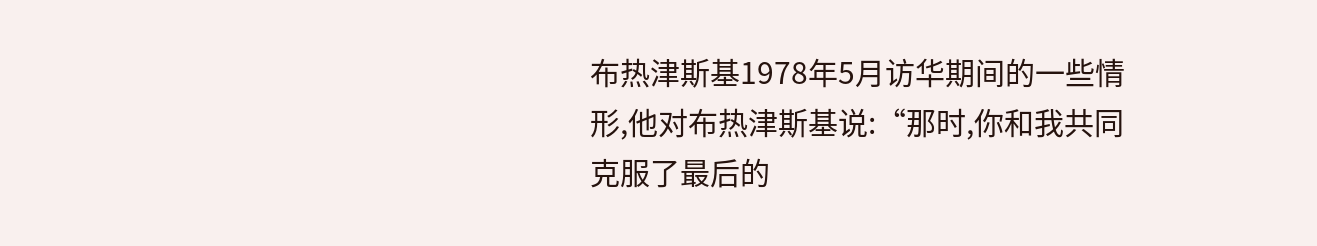布热津斯基1978年5月访华期间的一些情形,他对布热津斯基说:“那时,你和我共同克服了最后的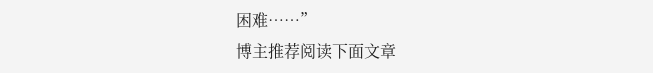困难……”
博主推荐阅读下面文章